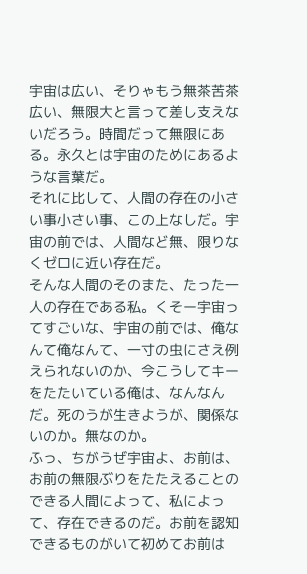宇宙は広い、そりゃもう無茶苦茶広い、無限大と言って差し支えないだろう。時間だって無限にある。永久とは宇宙のためにあるような言葉だ。
それに比して、人間の存在の小さい事小さい事、この上なしだ。宇宙の前では、人間など無、限りなくゼロに近い存在だ。
そんな人間のそのまた、たった一人の存在である私。くそー宇宙ってすごいな、宇宙の前では、俺なんて俺なんて、一寸の虫にさえ例えられないのか、今こうしてキーをたたいている俺は、なんなんだ。死のうが生きようが、関係ないのか。無なのか。
ふっ、ちがうぜ宇宙よ、お前は、お前の無限ぶりをたたえることのできる人間によって、私によって、存在できるのだ。お前を認知できるものがいて初めてお前は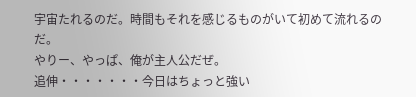宇宙たれるのだ。時間もそれを感じるものがいて初めて流れるのだ。
やりー、やっぱ、俺が主人公だぜ。
追伸・・・・・・・今日はちょっと強い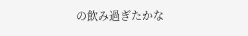の飲み過ぎたかな